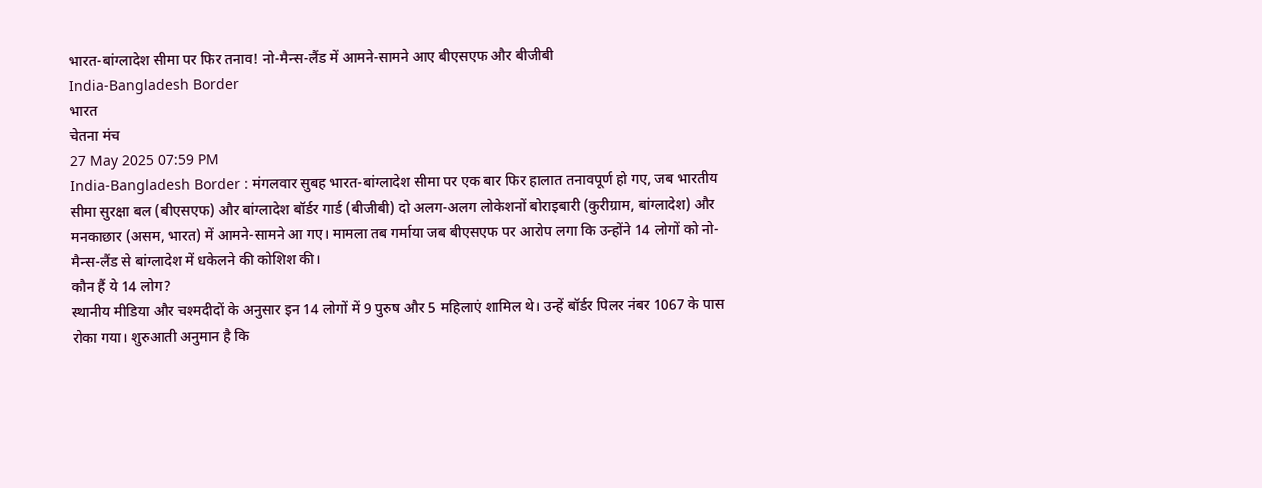भारत-बांग्लादेश सीमा पर फिर तनाव! नो-मैन्स-लैंड में आमने-सामने आए बीएसएफ और बीजीबी
India-Bangladesh Border
भारत
चेतना मंच
27 May 2025 07:59 PM
India-Bangladesh Border : मंगलवार सुबह भारत-बांग्लादेश सीमा पर एक बार फिर हालात तनावपूर्ण हो गए, जब भारतीय सीमा सुरक्षा बल (बीएसएफ) और बांग्लादेश बॉर्डर गार्ड (बीजीबी) दो अलग-अलग लोकेशनों बोराइबारी (कुरीग्राम, बांग्लादेश) और मनकाछार (असम, भारत) में आमने-सामने आ गए। मामला तब गर्माया जब बीएसएफ पर आरोप लगा कि उन्होंने 14 लोगों को नो-मैन्स-लैंड से बांग्लादेश में धकेलने की कोशिश की।
कौन हैं ये 14 लोग?
स्थानीय मीडिया और चश्मदीदों के अनुसार इन 14 लोगों में 9 पुरुष और 5 महिलाएं शामिल थे। उन्हें बॉर्डर पिलर नंबर 1067 के पास रोका गया। शुरुआती अनुमान है कि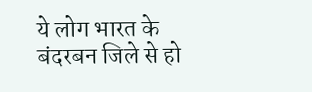ये लोग भारत के बंदरबन जिले से हो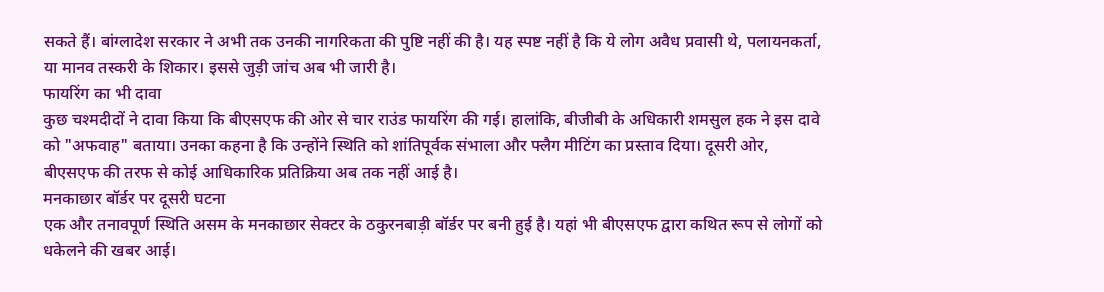सकते हैं। बांग्लादेश सरकार ने अभी तक उनकी नागरिकता की पुष्टि नहीं की है। यह स्पष्ट नहीं है कि ये लोग अवैध प्रवासी थे, पलायनकर्ता, या मानव तस्करी के शिकार। इससे जुड़ी जांच अब भी जारी है।
फायरिंग का भी दावा
कुछ चश्मदीदों ने दावा किया कि बीएसएफ की ओर से चार राउंड फायरिंग की गई। हालांकि, बीजीबी के अधिकारी शमसुल हक ने इस दावे को "अफवाह" बताया। उनका कहना है कि उन्होंने स्थिति को शांतिपूर्वक संभाला और फ्लैग मीटिंग का प्रस्ताव दिया। दूसरी ओर, बीएसएफ की तरफ से कोई आधिकारिक प्रतिक्रिया अब तक नहीं आई है।
मनकाछार बॉर्डर पर दूसरी घटना
एक और तनावपूर्ण स्थिति असम के मनकाछार सेक्टर के ठकुरनबाड़ी बॉर्डर पर बनी हुई है। यहां भी बीएसएफ द्वारा कथित रूप से लोगों को धकेलने की खबर आई।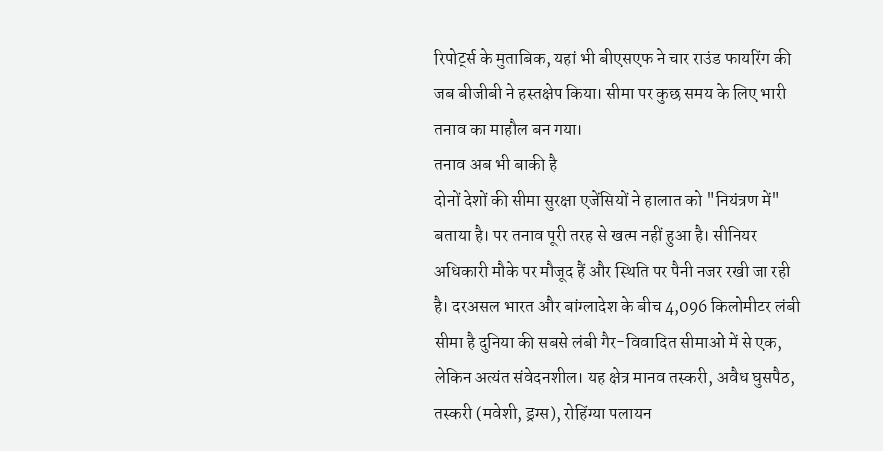रिपोर्ट्स के मुताबिक, यहां भी बीएसएफ ने चार राउंड फायरिंग की जब बीजीबी ने हस्तक्षेप किया। सीमा पर कुछ समय के लिए भारी तनाव का माहौल बन गया।
तनाव अब भी बाकी है
दोनों देशों की सीमा सुरक्षा एजेंसियों ने हालात को "नियंत्रण में" बताया है। पर तनाव पूरी तरह से खत्म नहीं हुआ है। सीनियर अधिकारी मौके पर मौजूद हैं और स्थिति पर पैनी नजर रखी जा रही है। दरअसल भारत और बांग्लादेश के बीच 4,096 किलोमीटर लंबी सीमा है दुनिया की सबसे लंबी गैर-विवादित सीमाओं में से एक, लेकिन अत्यंत संवेदनशील। यह क्षेत्र मानव तस्करी, अवैध घुसपैठ, तस्करी (मवेशी, ड्रग्स), रोहिंग्या पलायन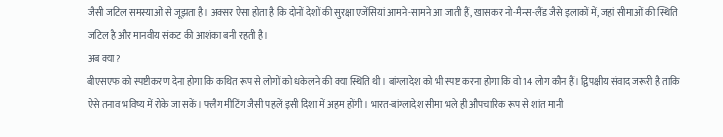जैसी जटिल समस्याओं से जूझता है। अक्सर ऐसा होता है कि दोनों देशों की सुरक्षा एजेंसियां आमने-सामने आ जाती हैं, खासकर नो-मैन्स-लैंड जैसे इलाकों में, जहां सीमाओं की स्थिति जटिल है और मानवीय संकट की आशंका बनी रहती है।
अब क्या?
बीएसएफ को स्पष्टीकरण देना होगा कि कथित रूप से लोगों को धकेलने की क्या स्थिति थी। बांग्लादेश को भी स्पष्ट करना होगा कि वो 14 लोग कौन हैं। द्विपक्षीय संवाद जरूरी है ताकि ऐसे तनाव भविष्य में रोके जा सकें। फ्लैग मीटिंग जैसी पहलें इसी दिशा में अहम होंगी। भारत-बांग्लादेश सीमा भले ही औपचारिक रूप से शांत मानी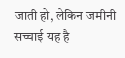जाती हो, लेकिन जमीनी सच्चाई यह है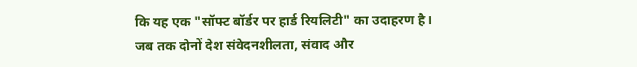कि यह एक "सॉफ्ट बॉर्डर पर हार्ड रियलिटी" का उदाहरण है। जब तक दोनों देश संवेदनशीलता, संवाद और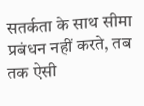सतर्कता के साथ सीमा प्रबंधन नहीं करते, तब तक ऐसी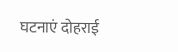घटनाएं दोहराई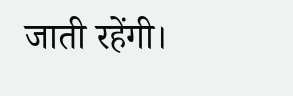जाती रहेंगी।